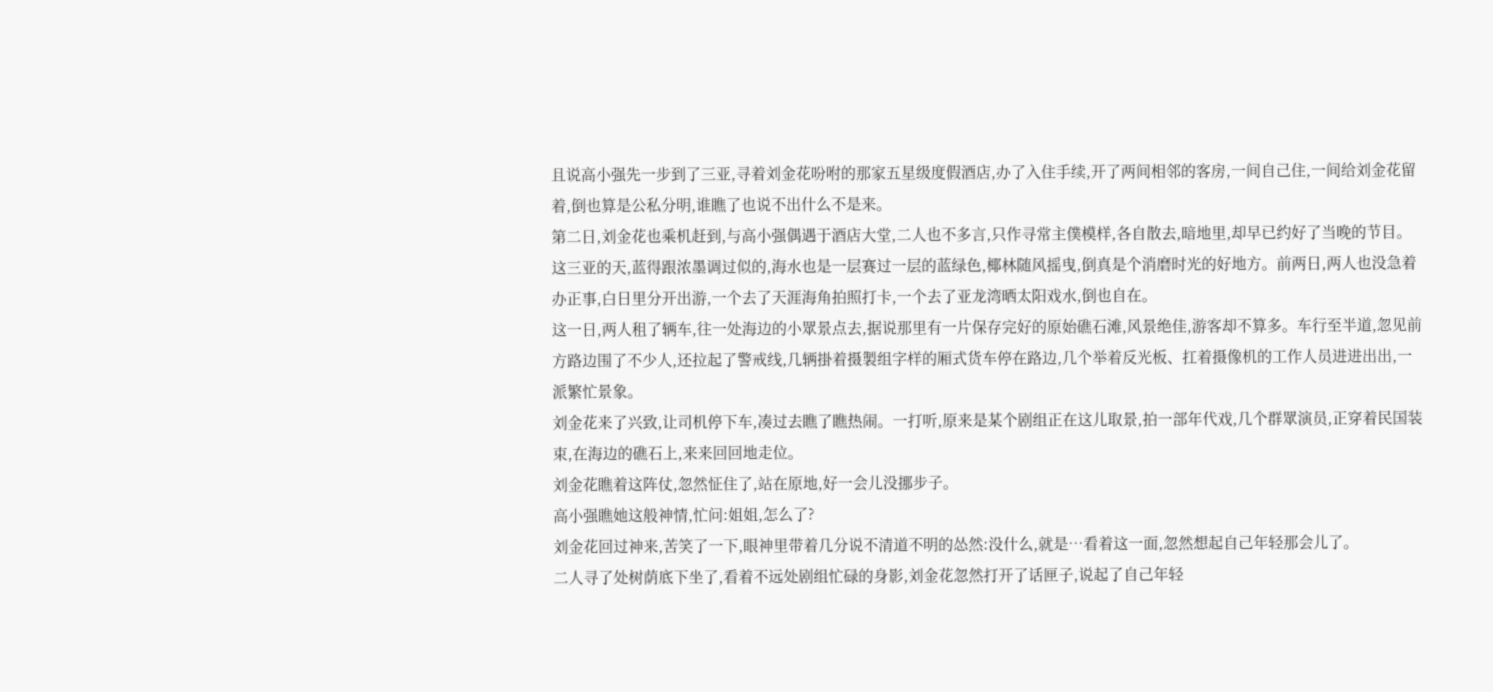且说高小强先一步到了三亚,寻着刘金花吩咐的那家五星级度假酒店,办了入住手续,开了两间相邻的客房,一间自己住,一间给刘金花留着,倒也算是公私分明,谁瞧了也说不出什么不是来。
第二日,刘金花也乘机赶到,与高小强偶遇于酒店大堂,二人也不多言,只作寻常主僕模样,各自散去,暗地里,却早已约好了当晚的节目。
这三亚的天,蓝得跟浓墨调过似的,海水也是一层赛过一层的蓝绿色,椰林随风摇曳,倒真是个消磨时光的好地方。前两日,两人也没急着办正事,白日里分开出游,一个去了天涯海角拍照打卡,一个去了亚龙湾晒太阳戏水,倒也自在。
这一日,两人租了辆车,往一处海边的小眾景点去,据说那里有一片保存完好的原始礁石滩,风景绝佳,游客却不算多。车行至半道,忽见前方路边围了不少人,还拉起了警戒线,几辆掛着摄製组字样的厢式货车停在路边,几个举着反光板、扛着摄像机的工作人员进进出出,一派繁忙景象。
刘金花来了兴致,让司机停下车,凑过去瞧了瞧热闹。一打听,原来是某个剧组正在这儿取景,拍一部年代戏,几个群眾演员,正穿着民国装束,在海边的礁石上,来来回回地走位。
刘金花瞧着这阵仗,忽然怔住了,站在原地,好一会儿没挪步子。
高小强瞧她这般神情,忙问:姐姐,怎么了?
刘金花回过神来,苦笑了一下,眼神里带着几分说不清道不明的怂然:没什么,就是…看着这一面,忽然想起自己年轻那会儿了。
二人寻了处树荫底下坐了,看着不远处剧组忙碌的身影,刘金花忽然打开了话匣子,说起了自己年轻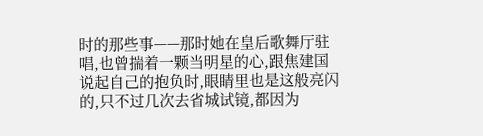时的那些事——那时她在皇后歌舞厅驻唱,也曾揣着一颗当明星的心,跟焦建国说起自己的抱负时,眼睛里也是这般亮闪的,只不过几次去省城试镜,都因为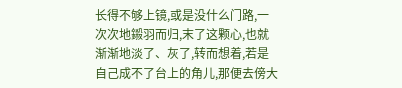长得不够上镜,或是没什么门路,一次次地鎩羽而归,末了这颗心,也就渐渐地淡了、灰了,转而想着,若是自己成不了台上的角儿,那便去傍大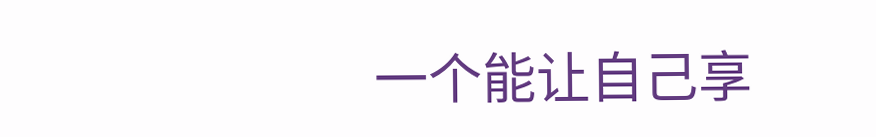一个能让自己享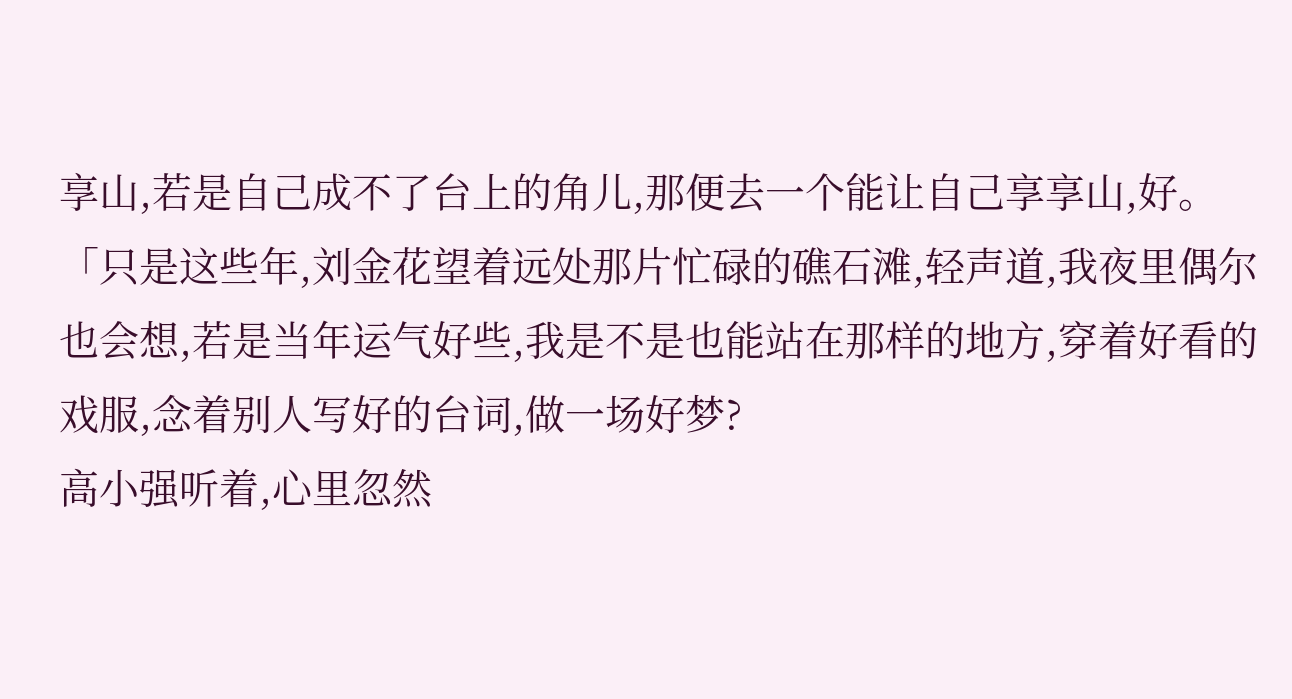享山,若是自己成不了台上的角儿,那便去一个能让自己享享山,好。
「只是这些年,刘金花望着远处那片忙碌的礁石滩,轻声道,我夜里偶尔也会想,若是当年运气好些,我是不是也能站在那样的地方,穿着好看的戏服,念着别人写好的台词,做一场好梦?
高小强听着,心里忽然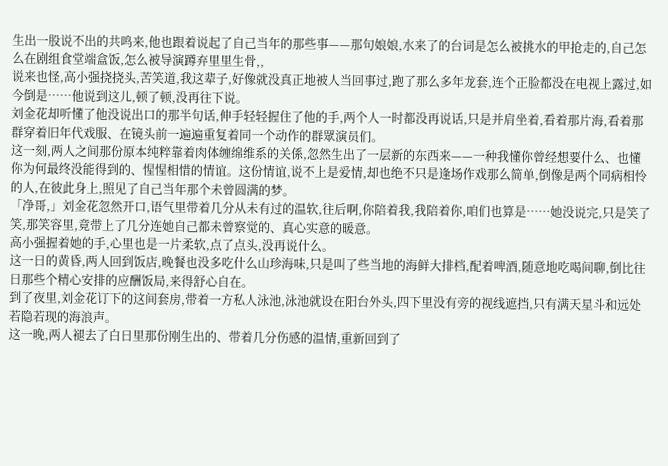生出一股说不出的共鸣来,他也跟着说起了自己当年的那些事——那句娘娘,水来了的台词是怎么被挑水的甲抢走的,自己怎么在剧组食堂端盒饭,怎么被导演蹲弃里里生骨,,
说来也怪,高小强挠挠头,苦笑道,我这辈子,好像就没真正地被人当回事过,跑了那么多年龙套,连个正脸都没在电视上露过,如今倒是……他说到这儿,顿了顿,没再往下说。
刘金花却听懂了他没说出口的那半句话,伸手轻轻握住了他的手,两个人一时都没再说话,只是并肩坐着,看着那片海,看着那群穿着旧年代戏服、在镜头前一遍遍重复着同一个动作的群眾演员们。
这一刻,两人之间那份原本纯粹靠着肉体缠绵维系的关係,忽然生出了一层新的东西来——一种我懂你曾经想要什么、也懂你为何最终没能得到的、惺惺相惜的情谊。这份情谊,说不上是爱情,却也绝不只是逢场作戏那么简单,倒像是两个同病相怜的人,在彼此身上,照见了自己当年那个未曾圆满的梦。
「净哥,」刘金花忽然开口,语气里带着几分从未有过的温软,往后啊,你陪着我,我陪着你,咱们也算是……她没说完,只是笑了笑,那笑容里,竟带上了几分连她自己都未曾察觉的、真心实意的暖意。
高小强握着她的手,心里也是一片柔软,点了点头,没再说什么。
这一日的黄昏,两人回到饭店,晚餐也没多吃什么山珍海味,只是叫了些当地的海鲜大排档,配着啤酒,随意地吃喝间聊,倒比往日那些个精心安排的应酬饭局,来得舒心自在。
到了夜里,刘金花订下的这间套房,带着一方私人泳池,泳池就设在阳台外头,四下里没有旁的视线遮挡,只有满天星斗和远处若隐若现的海浪声。
这一晚,两人褪去了白日里那份刚生出的、带着几分伤感的温情,重新回到了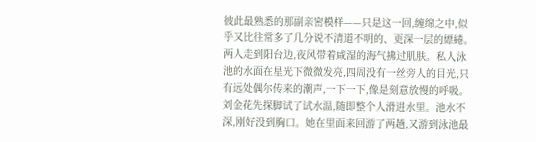彼此最熟悉的那副亲密模样——只是这一回,缠绵之中,似乎又比往常多了几分说不清道不明的、更深一层的縹綣。
两人走到阳台边,夜风带着咸湿的海气拂过肌肤。私人泳池的水面在星光下微微发亮,四周没有一丝旁人的目光,只有远处偶尔传来的潮声,一下一下,像是刻意放慢的呼吸。
刘金花先探脚试了试水温,随即整个人滑进水里。池水不深,刚好没到胸口。她在里面来回游了两趟,又游到泳池最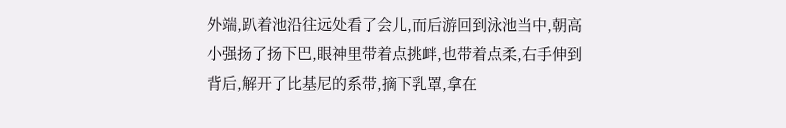外端,趴着池沿往远处看了会儿,而后游回到泳池当中,朝高小强扬了扬下巴,眼神里带着点挑衅,也带着点柔,右手伸到背后,解开了比基尼的系带,摘下乳罩,拿在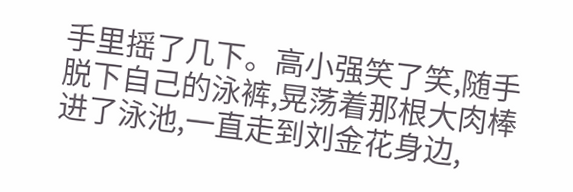手里摇了几下。高小强笑了笑,随手脱下自己的泳裤,晃荡着那根大肉棒进了泳池,一直走到刘金花身边,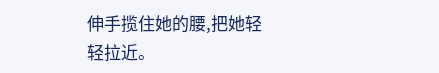伸手揽住她的腰,把她轻轻拉近。